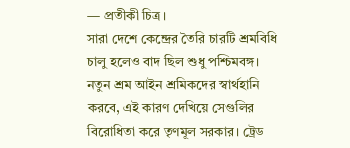— প্রতীকী চিত্র।
সারা দেশে কেন্দ্রের তৈরি চারটি শ্রমবিধি চালু হলেও বাদ ছিল শুধু পশ্চিমবঙ্গ। নতুন শ্রম আইন শ্রমিকদের স্বার্থহানি করবে, এই কারণ দেখিয়ে সেগুলির বিরোধিতা করে তৃণমূল সরকার। ট্রেড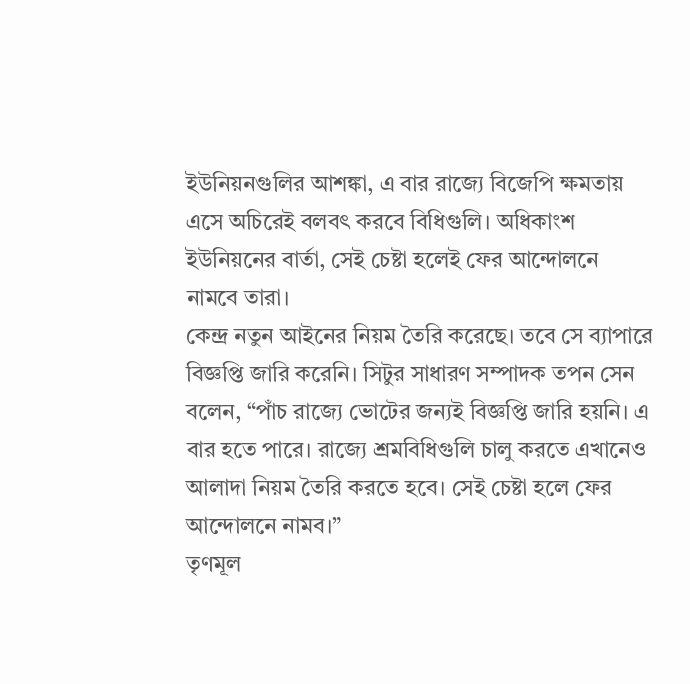ইউনিয়নগুলির আশঙ্কা, এ বার রাজ্যে বিজেপি ক্ষমতায় এসে অচিরেই বলবৎ করবে বিধিগুলি। অধিকাংশ ইউনিয়নের বার্তা, সেই চেষ্টা হলেই ফের আন্দোলনে নামবে তারা।
কেন্দ্র নতুন আইনের নিয়ম তৈরি করেছে। তবে সে ব্যাপারে বিজ্ঞপ্তি জারি করেনি। সিটুর সাধারণ সম্পাদক তপন সেন বলেন, “পাঁচ রাজ্যে ভোটের জন্যই বিজ্ঞপ্তি জারি হয়নি। এ বার হতে পারে। রাজ্যে শ্রমবিধিগুলি চালু করতে এখানেও আলাদা নিয়ম তৈরি করতে হবে। সেই চেষ্টা হলে ফের আন্দোলনে নামব।”
তৃণমূল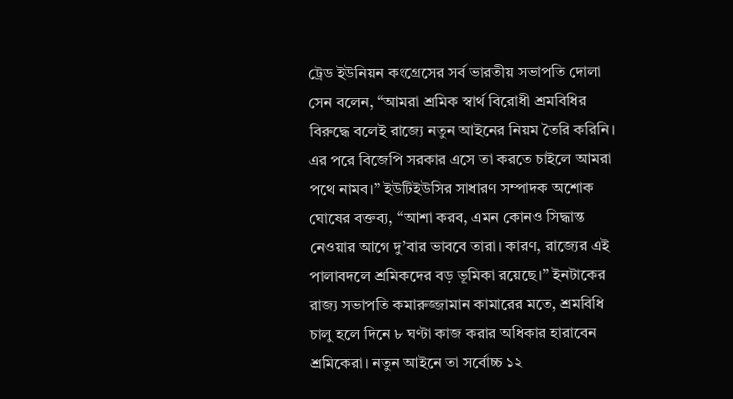ট্রেড ইউনিয়ন কংগ্রেসের সর্ব ভারতীয় সভাপতি দোলা সেন বলেন, “আমরা শ্রমিক স্বার্থ বিরোধী শ্রমবিধির বিরুদ্ধে বলেই রাজ্যে নতুন আইনের নিয়ম তৈরি করিনি। এর পরে বিজেপি সরকার এসে তা করতে চাইলে আমরা পথে নামব।” ইউটিইউসির সাধারণ সম্পাদক অশোক ঘোষের বক্তব্য, “আশা করব, এমন কোনও সিদ্ধান্ত নেওয়ার আগে দু’বার ভাববে তারা। কারণ, রাজ্যের এই পালাবদলে শ্রমিকদের বড় ভূমিকা রয়েছে।’’ ইনটাকের রাজ্য সভাপতি কমারুজ্জামান কামারের মতে, শ্রমবিধি চালু হলে দিনে ৮ ঘণ্টা কাজ করার অধিকার হারাবেন শ্রমিকেরা। নতুন আইনে তা সর্বোচ্চ ১২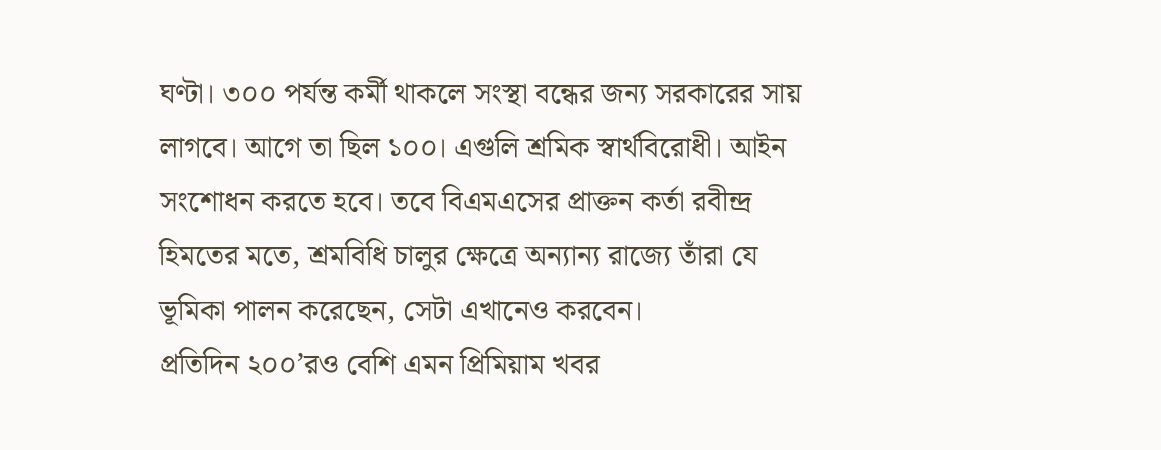ঘণ্টা। ৩০০ পর্যন্ত কর্মী থাকলে সংস্থা বন্ধের জন্য সরকারের সায় লাগবে। আগে তা ছিল ১০০। এগুলি শ্রমিক স্বার্থবিরোধী। আইন সংশোধন করতে হবে। তবে বিএমএসের প্রাক্তন কর্তা রবীন্দ্র হিমতের মতে, শ্রমবিধি চালুর ক্ষেত্রে অন্যান্য রাজ্যে তাঁরা যে ভূমিকা পালন করেছেন, সেটা এখানেও করবেন।
প্রতিদিন ২০০’রও বেশি এমন প্রিমিয়াম খবর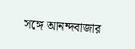সঙ্গে আনন্দবাজার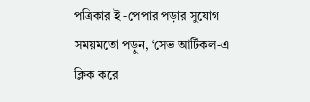পত্রিকার ই -পেপার পড়ার সুযোগ
সময়মতো পড়ুন, ‘সেভ আর্টিকল-এ ক্লিক করে